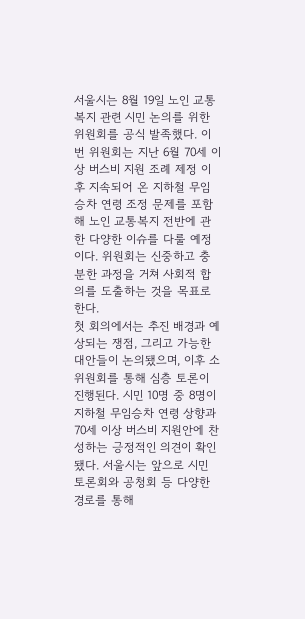서울시는 8월 19일 노인 교통복지 관련 시민 논의를 위한 위원회를 공식 발족했다. 이번 위원회는 지난 6월 70세 이상 버스비 지원 조례 제정 이후 지속되어 온 지하철 무임승차 연령 조정 문제를 포함해 노인 교통복지 전반에 관한 다양한 이슈를 다룰 예정이다. 위원회는 신중하고 충분한 과정을 거쳐 사회적 합의를 도출하는 것을 목표로 한다.
첫 회의에서는 추진 배경과 예상되는 쟁점, 그리고 가능한 대안들이 논의됐으며, 이후 소위원회를 통해 심층 토론이 진행된다. 시민 10명 중 8명이 지하철 무임승차 연령 상향과 70세 이상 버스비 지원안에 찬성하는 긍정적인 의견이 확인됐다. 서울시는 앞으로 시민 토론회와 공청회 등 다양한 경로를 통해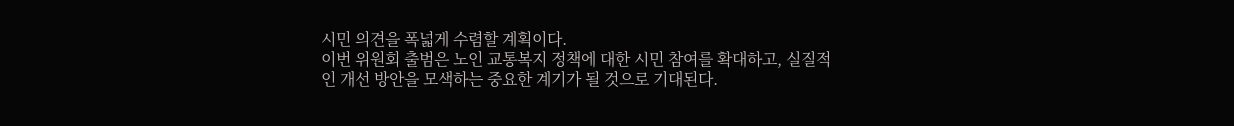시민 의견을 폭넓게 수렴할 계획이다.
이번 위원회 출범은 노인 교통복지 정책에 대한 시민 참여를 확대하고, 실질적인 개선 방안을 모색하는 중요한 계기가 될 것으로 기대된다.